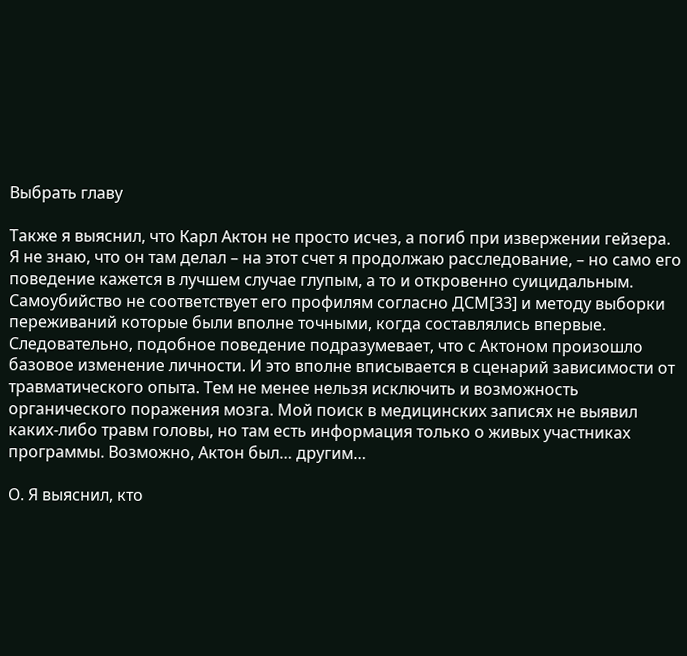Выбрать главу

Также я выяснил, что Карл Актон не просто исчез, а погиб при извержении гейзера. Я не знаю, что он там делал – на этот счет я продолжаю расследование, – но само его поведение кажется в лучшем случае глупым, а то и откровенно суицидальным. Самоубийство не соответствует его профилям согласно ДСМ[33] и методу выборки переживаний которые были вполне точными, когда составлялись впервые. Следовательно, подобное поведение подразумевает, что с Актоном произошло базовое изменение личности. И это вполне вписывается в сценарий зависимости от травматического опыта. Тем не менее нельзя исключить и возможность органического поражения мозга. Мой поиск в медицинских записях не выявил каких‑либо травм головы, но там есть информация только о живых участниках программы. Возможно, Актон был… другим…

О. Я выяснил, кто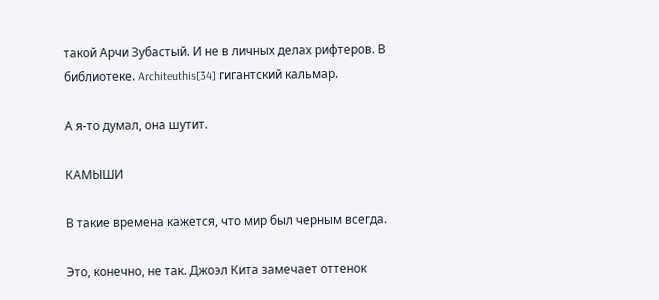такой Арчи Зубастый. И не в личных делах рифтеров. В библиотеке. Architeuthis[34] гигантский кальмар.

А я‑то думал, она шутит.

КАМЫШИ

В такие времена кажется, что мир был черным всегда.

Это, конечно, не так. Джоэл Кита замечает оттенок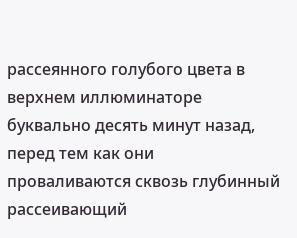рассеянного голубого цвета в верхнем иллюминаторе буквально десять минут назад, перед тем как они проваливаются сквозь глубинный рассеивающий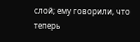слой; ему говорили, что теперь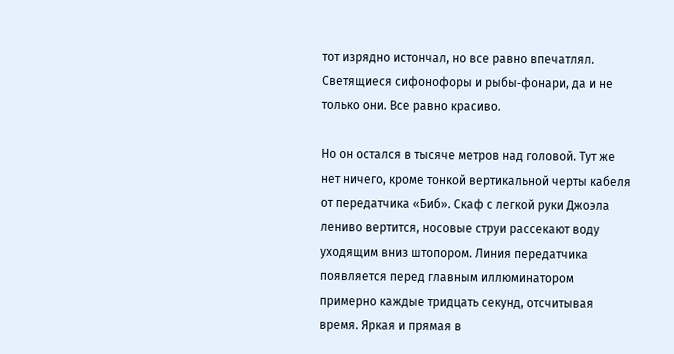тот изрядно истончал, но все равно впечатлял. Светящиеся сифонофоры и рыбы‑фонари, да и не только они. Все равно красиво.

Но он остался в тысяче метров над головой. Тут же нет ничего, кроме тонкой вертикальной черты кабеля от передатчика «Биб». Скаф с легкой руки Джоэла лениво вертится, носовые струи рассекают воду уходящим вниз штопором. Линия передатчика появляется перед главным иллюминатором примерно каждые тридцать секунд, отсчитывая время. Яркая и прямая в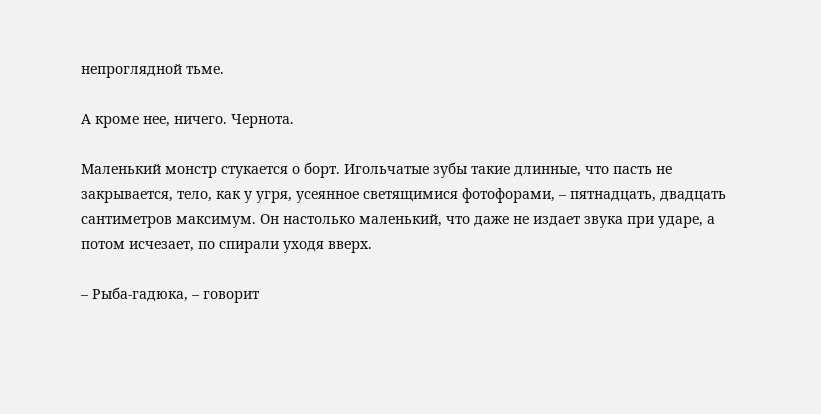непроглядной тьме.

А кроме нее, ничего. Чернота.

Маленький монстр стукается о борт. Игольчатые зубы такие длинные, что пасть не закрывается, тело, как у угря, усеянное светящимися фотофорами, – пятнадцать, двадцать сантиметров максимум. Он настолько маленький, что даже не издает звука при ударе, а потом исчезает, по спирали уходя вверх.

– Рыба‑гадюка, – говорит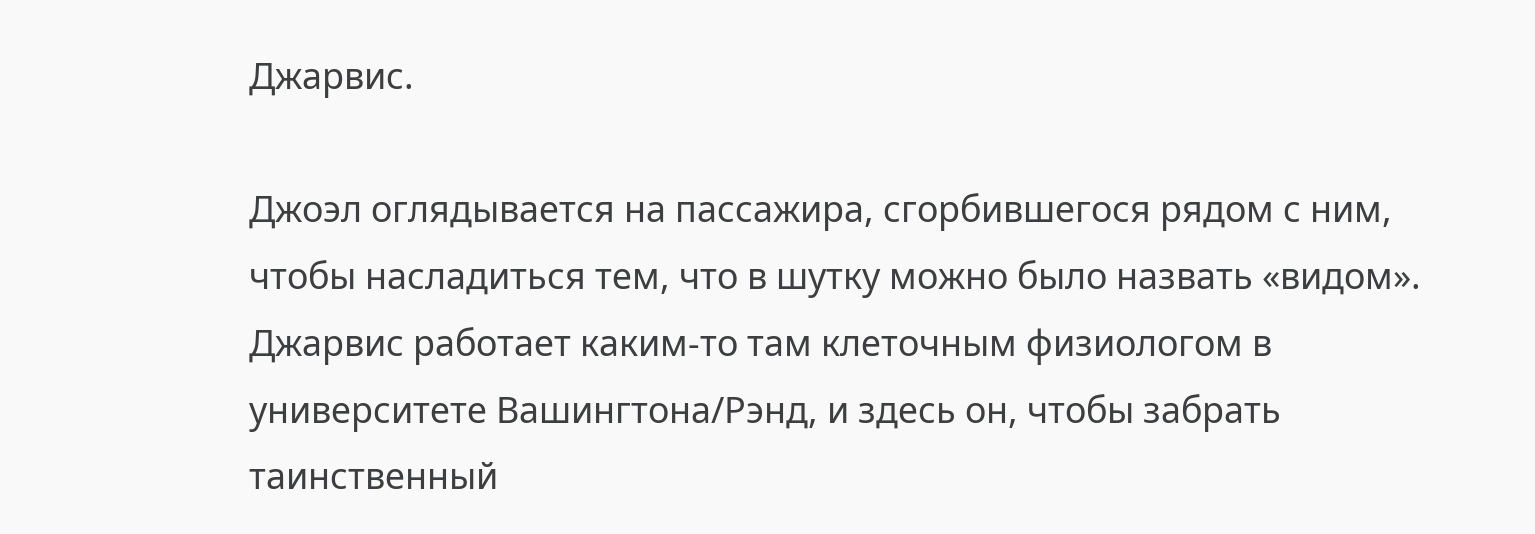Джарвис.

Джоэл оглядывается на пассажира, сгорбившегося рядом с ним, чтобы насладиться тем, что в шутку можно было назвать «видом». Джарвис работает каким‑то там клеточным физиологом в университете Вашингтона/Рэнд, и здесь он, чтобы забрать таинственный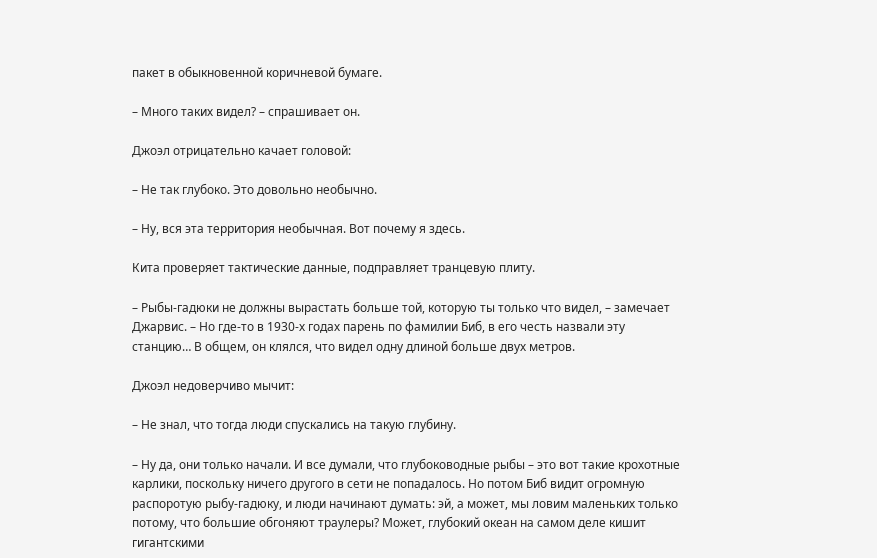пакет в обыкновенной коричневой бумаге.

– Много таких видел? – спрашивает он.

Джоэл отрицательно качает головой:

– Не так глубоко. Это довольно необычно.

– Ну, вся эта территория необычная. Вот почему я здесь.

Кита проверяет тактические данные, подправляет транцевую плиту.

– Рыбы‑гадюки не должны вырастать больше той, которую ты только что видел, – замечает Джарвис. – Но где‑то в 1930‑х годах парень по фамилии Биб, в его честь назвали эту станцию… В общем, он клялся, что видел одну длиной больше двух метров.

Джоэл недоверчиво мычит:

– Не знал, что тогда люди спускались на такую глубину.

– Ну да, они только начали. И все думали, что глубоководные рыбы – это вот такие крохотные карлики, поскольку ничего другого в сети не попадалось. Но потом Биб видит огромную распоротую рыбу‑гадюку, и люди начинают думать: эй, а может, мы ловим маленьких только потому, что большие обгоняют траулеры? Может, глубокий океан на самом деле кишит гигантскими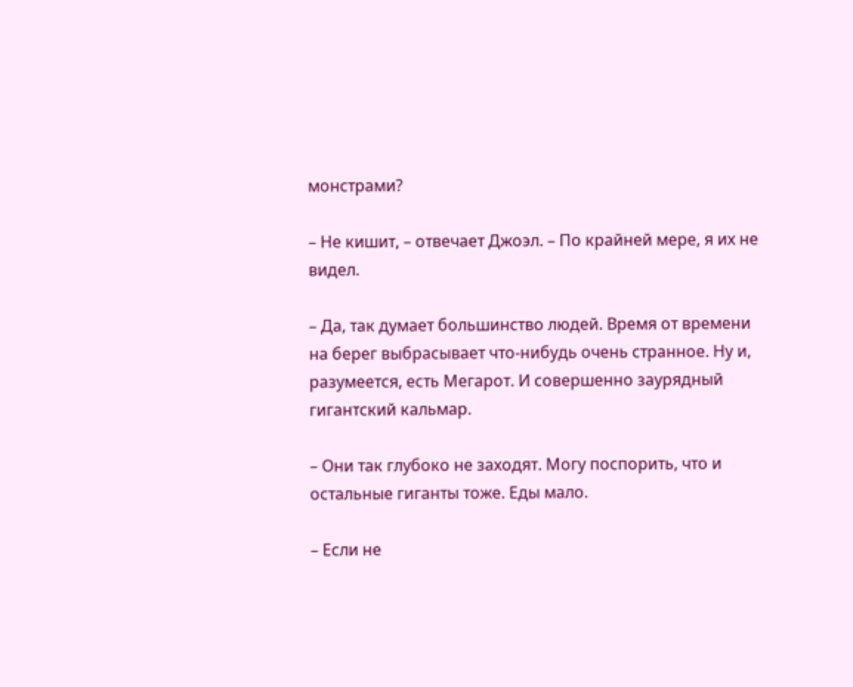монстрами?

– Не кишит, – отвечает Джоэл. – По крайней мере, я их не видел.

– Да, так думает большинство людей. Время от времени на берег выбрасывает что‑нибудь очень странное. Ну и, разумеется, есть Мегарот. И совершенно заурядный гигантский кальмар.

– Они так глубоко не заходят. Могу поспорить, что и остальные гиганты тоже. Еды мало.

– Если не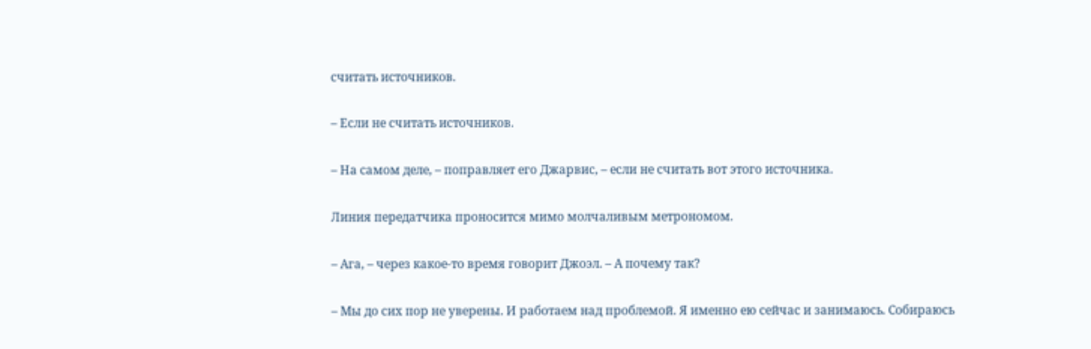считать источников.

– Если не считать источников.

– На самом деле, – поправляет его Джарвис, – если не считать вот этого источника.

Линия передатчика проносится мимо молчаливым метрономом.

– Ага, – через какое‑то время говорит Джоэл. – А почему так?

– Мы до сих пор не уверены. И работаем над проблемой. Я именно ею сейчас и занимаюсь. Собираюсь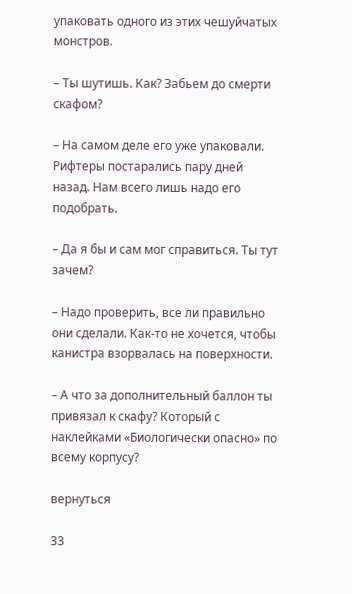упаковать одного из этих чешуйчатых монстров.

– Ты шутишь. Как? Забьем до смерти скафом?

– На самом деле его уже упаковали. Рифтеры постарались пару дней назад. Нам всего лишь надо его подобрать.

– Да я бы и сам мог справиться. Ты тут зачем?

– Надо проверить, все ли правильно они сделали. Как‑то не хочется, чтобы канистра взорвалась на поверхности.

– А что за дополнительный баллон ты привязал к скафу? Который с наклейками «Биологически опасно» по всему корпусу?

вернуться

33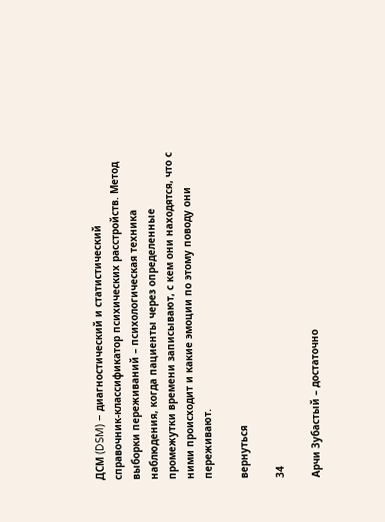ДСМ (DSM) – диагностический и статистический справочник‑классификатор психических расстройств. Метод выборки переживаний – психологическая техника наблюдения, когда пациенты через определенные промежутки времени записывают, с кем они находятся, что с ними происходит и какие эмоции по этому поводу они переживают.

вернуться

34

Арчи Зубастый – достаточно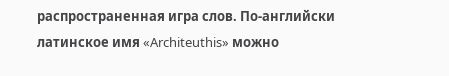распространенная игра слов. По‑английски латинское имя «Architeuthis» можно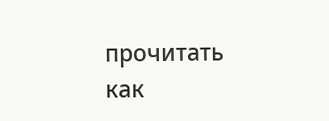прочитать как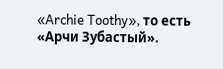«Archie Toothy», то есть «Арчи Зубастый».